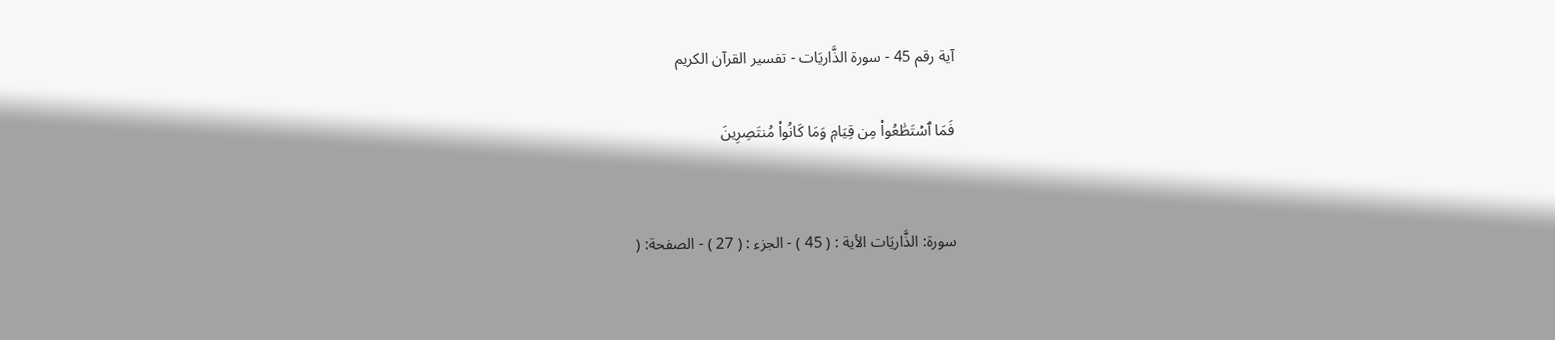آية رقم 45 - سورة الذَّاريَات - تفسير القرآن الكريم

فَمَا ٱسۡتَطَٰعُواْ مِن قِيَامٖ وَمَا كَانُواْ مُنتَصِرِينَ


سورة: الذَّاريَات الأية : ( 45 ) - الجزء : ( 27 ) - الصفحة: (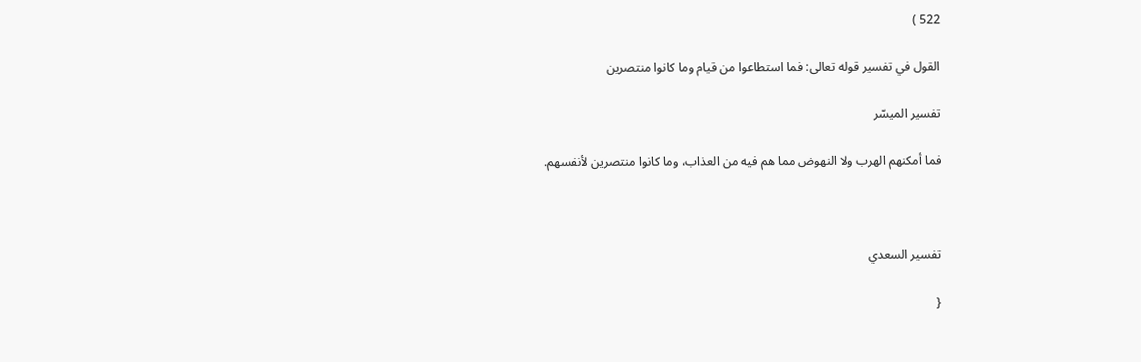522 )

القول في تفسير قوله تعالى: فما استطاعوا من قيام وما كانوا منتصرين

تفسير الميسّر

فما أمكنهم الهرب ولا النهوض مما هم فيه من العذاب، وما كانوا منتصرين لأنفسهم.



تفسير السعدي

{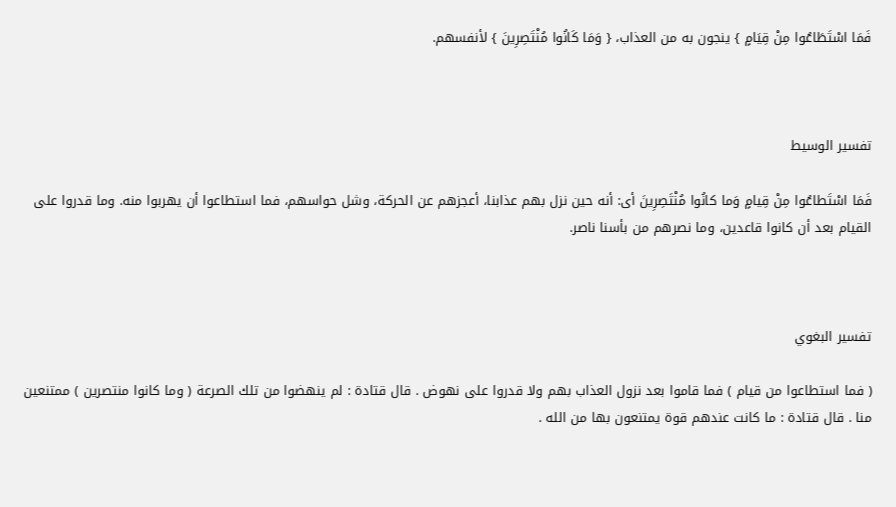فَمَا اسْتَطَاعُوا مِنْ قِيَامٍ } ينجون به من العذاب، { وَمَا كَانُوا مُنْتَصِرِينَ } لأنفسهم.



تفسير الوسيط

فَمَا اسْتَطاعُوا مِنْ قِيامٍ وَما كانُوا مُنْتَصِرِينَ أى: أنه حين نزل بهم عذابنا، أعجزهم عن الحركة، وشل حواسهم، فما استطاعوا أن يهربوا منه. وما قدروا على القيام بعد أن كانوا قاعدين، وما نصرهم من بأسنا ناصر.



تفسير البغوي

( فما استطاعوا من قيام ) فما قاموا بعد نزول العذاب بهم ولا قدروا على نهوض . قال قتادة : لم ينهضوا من تلك الصرعة ( وما كانوا منتصرين ) ممتنعين منا . قال قتادة : ما كانت عندهم قوة يمتنعون بها من الله .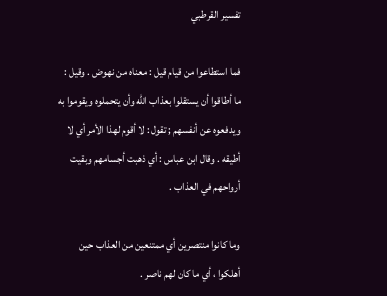تفسير القرطبي

فما استطاعوا من قيام قيل : معناه من نهوض . وقيل : ما أطاقوا أن يستقلوا بعذاب الله وأن يتحملوه ويقوموا به ويدفعوه عن أنفسهم ; تقول : لا أقوم لهذا الأمر أي لا أطيقه . وقال ابن عباس : أي ذهبت أجسامهم وبقيت أرواحهم في العذاب .

وما كانوا منتصرين أي ممتنعين من العذاب حين أهلكوا ، أي ما كان لهم ناصر .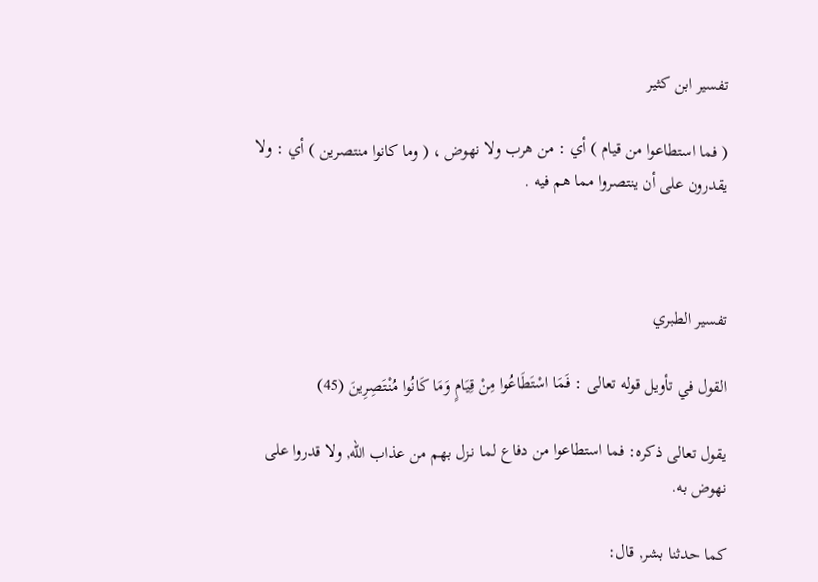تفسير ابن كثير

( فما استطاعوا من قيام ) أي : من هرب ولا نهوض ، ( وما كانوا منتصرين ) أي : ولا يقدرون على أن ينتصروا مما هم فيه .



تفسير الطبري

القول في تأويل قوله تعالى : فَمَا اسْتَطَاعُوا مِنْ قِيَامٍ وَمَا كَانُوا مُنْتَصِرِينَ (45)

يقول تعالى ذكره: فما استطاعوا من دفاع لما نـزل بهم من عذاب الله, ولا قدروا على نهوض به.

كما حدثنا بشر, قال: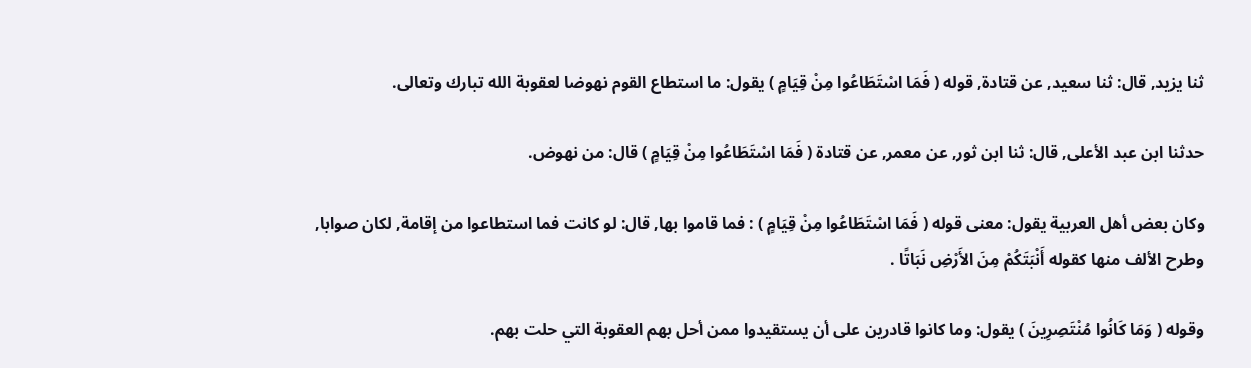ثنا يزيد, قال: ثنا سعيد, عن قتادة, قوله ( فَمَا اسْتَطَاعُوا مِنْ قِيَامٍ ) يقول: ما استطاع القوم نهوضا لعقوبة الله تبارك وتعالى.

حدثنا ابن عبد الأعلى, قال: ثنا ابن ثور, عن معمر, عن قتادة ( فَمَا اسْتَطَاعُوا مِنْ قِيَامٍ ) قال: من نهوض.

وكان بعض أهل العربية يقول: معنى قوله ( فَمَا اسْتَطَاعُوا مِنْ قِيَامٍ ) : فما قاموا بها, قال: لو كانت فما استطاعوا من إقامة, لكان صوابا, وطرح الألف منها كقوله أَنْبَتَكُمْ مِنَ الأَرْضِ نَبَاتًا .

وقوله ( وَمَا كَانُوا مُنْتَصِرِينَ ) يقول: وما كانوا قادرين على أن يستقيدوا ممن أحل بهم العقوبة التي حلت بهم.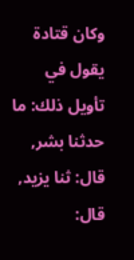وكان قتادة يقول في تأويل ذلك: ما حدثنا بشر, قال: ثنا يزيد, قال: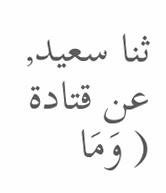ثنا سعيد, عن قتادة ( وَمَا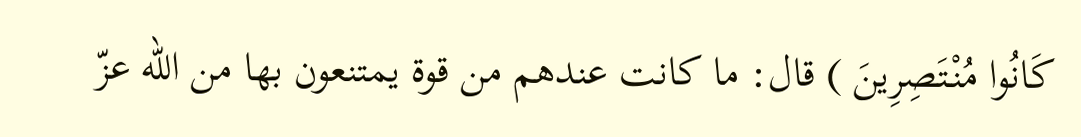كَانُوا مُنْتَصِرِينَ ) قال: ما كانت عندهم من قوة يمتنعون بها من الله عزّ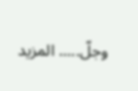وجلّ..... المزيد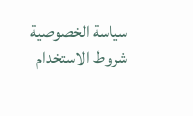سياسة الخصوصية   شروط الاستخدام